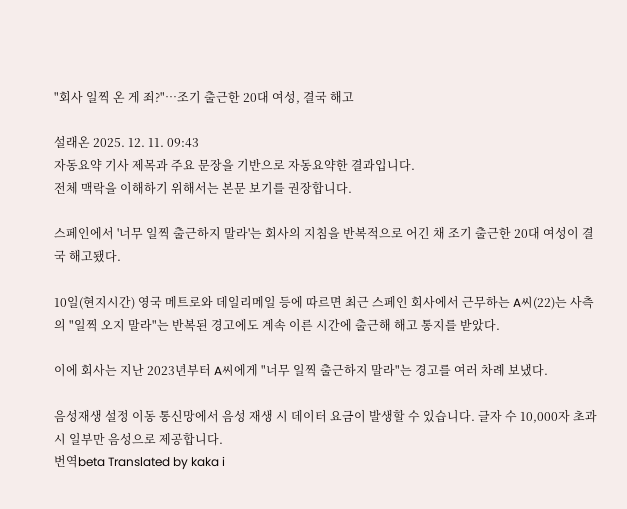"회사 일찍 온 게 죄?"⋯조기 출근한 20대 여성, 결국 해고

설래온 2025. 12. 11. 09:43
자동요약 기사 제목과 주요 문장을 기반으로 자동요약한 결과입니다.
전체 맥락을 이해하기 위해서는 본문 보기를 권장합니다.

스페인에서 '너무 일찍 출근하지 말라'는 회사의 지침을 반복적으로 어긴 채 조기 출근한 20대 여성이 결국 해고됐다.

10일(현지시간) 영국 메트로와 데일리메일 등에 따르면 최근 스페인 회사에서 근무하는 A씨(22)는 사측의 "일찍 오지 말라"는 반복된 경고에도 계속 이른 시간에 출근해 해고 통지를 받았다.

이에 회사는 지난 2023년부터 A씨에게 "너무 일찍 출근하지 말라"는 경고를 여러 차례 보냈다.

음성재생 설정 이동 통신망에서 음성 재생 시 데이터 요금이 발생할 수 있습니다. 글자 수 10,000자 초과 시 일부만 음성으로 제공합니다.
번역beta Translated by kaka i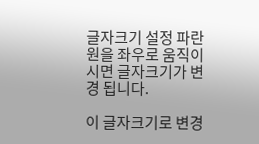글자크기 설정 파란원을 좌우로 움직이시면 글자크기가 변경 됩니다.

이 글자크기로 변경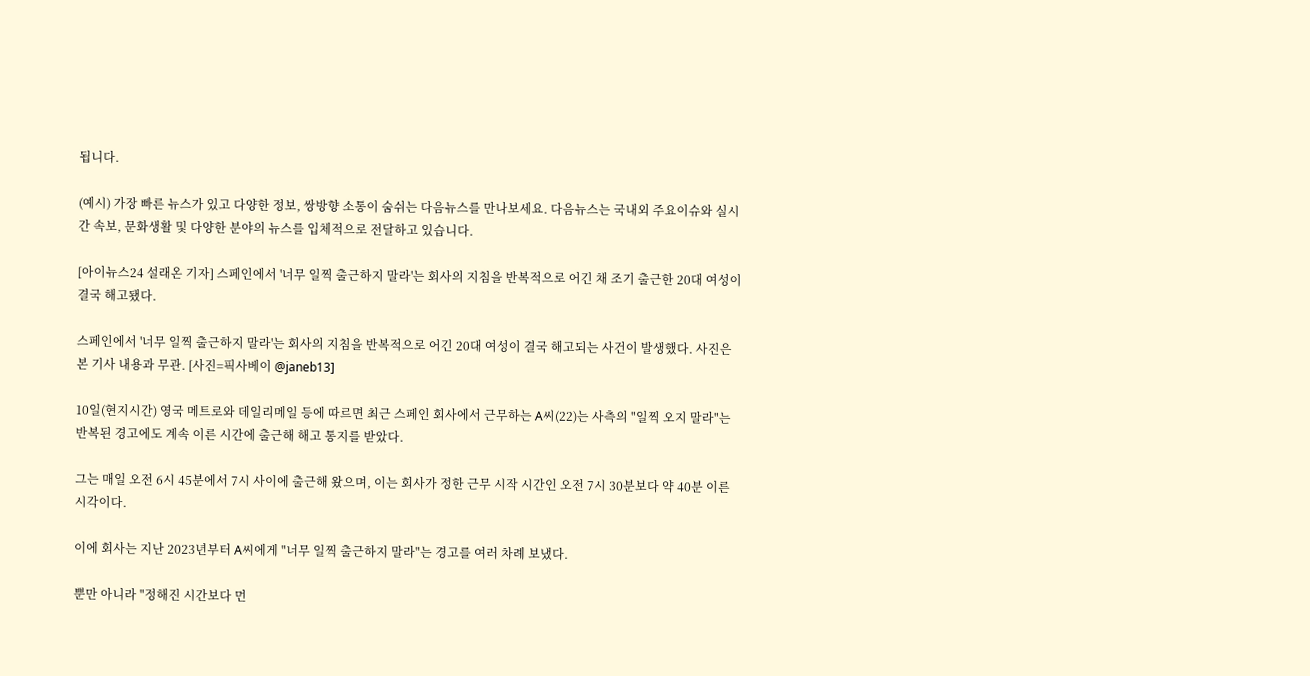됩니다.

(예시) 가장 빠른 뉴스가 있고 다양한 정보, 쌍방향 소통이 숨쉬는 다음뉴스를 만나보세요. 다음뉴스는 국내외 주요이슈와 실시간 속보, 문화생활 및 다양한 분야의 뉴스를 입체적으로 전달하고 있습니다.

[아이뉴스24 설래온 기자] 스페인에서 '너무 일찍 출근하지 말라'는 회사의 지침을 반복적으로 어긴 채 조기 출근한 20대 여성이 결국 해고됐다.

스페인에서 '너무 일찍 출근하지 말라'는 회사의 지침을 반복적으로 어긴 20대 여성이 결국 해고되는 사건이 발생했다. 사진은 본 기사 내용과 무관. [사진=픽사베이 @janeb13]

10일(현지시간) 영국 메트로와 데일리메일 등에 따르면 최근 스페인 회사에서 근무하는 A씨(22)는 사측의 "일찍 오지 말라"는 반복된 경고에도 계속 이른 시간에 출근해 해고 통지를 받았다.

그는 매일 오전 6시 45분에서 7시 사이에 출근해 왔으며, 이는 회사가 정한 근무 시작 시간인 오전 7시 30분보다 약 40분 이른 시각이다.

이에 회사는 지난 2023년부터 A씨에게 "너무 일찍 출근하지 말라"는 경고를 여러 차례 보냈다.

뿐만 아니라 "정해진 시간보다 먼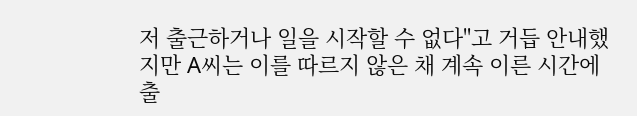저 출근하거나 일을 시작할 수 없다"고 거듭 안내했지만 A씨는 이를 따르지 않은 채 계속 이른 시간에 출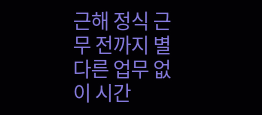근해 정식 근무 전까지 별다른 업무 없이 시간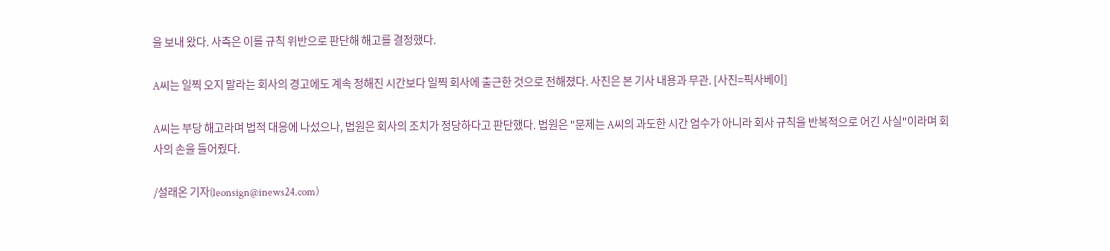을 보내 왔다. 사측은 이를 규칙 위반으로 판단해 해고를 결정했다.

A씨는 일찍 오지 말라는 회사의 경고에도 계속 정해진 시간보다 일찍 회사에 출근한 것으로 전해졌다. 사진은 본 기사 내용과 무관. [사진=픽사베이]

A씨는 부당 해고라며 법적 대응에 나섰으나, 법원은 회사의 조치가 정당하다고 판단했다. 법원은 "문제는 A씨의 과도한 시간 엄수가 아니라 회사 규칙을 반복적으로 어긴 사실"이라며 회사의 손을 들어줬다.

/설래온 기자(leonsign@inews24.com)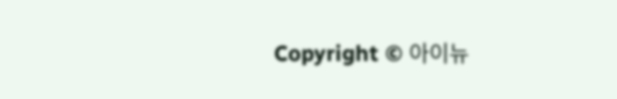Copyright © 아이뉴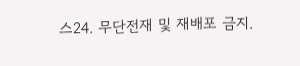스24. 무단전재 및 재배포 금지.